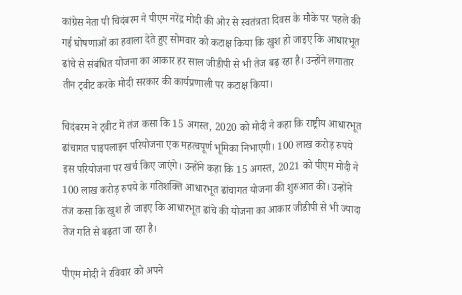कांग्रेस नेता पी चिदंबरम ने पीएम नरेंद्र मोदी की ओर से स्वतंत्रता दिवस के मौके पर पहले की गई घोषणाओं का हवाला देते हुए सोमवार को कटाक्ष किया कि खुश हो जाइए कि आधारभूत ढांचे से संबंधित योजना का आकार हर साल जीडीपी से भी तेज बढ़ रहा है। उन्होंने लगातार तीन ट्वीट करके मोदी सरकार की कार्यप्रणाली पर कटाक्ष किया।

चिदंबरम ने ट्वीट में तंज कसा कि 15 अगस्त, 2020 को मोदी ने कहा कि राष्ट्रीय आधारभूत ढांचागत पाइपलाइन परियोजना एक महत्वपूर्ण भूमिका निभाएगी। 100 लाख करोड़ रुपये इस परियोजना पर खर्च किए जाएंगे। उन्होंने कहा कि 15 अगस्त, 2021 को पीएम मोदी ने 100 लाख करोड़ रुपये के गतिशक्ति आधारभूत ढांचागत योजना की शुरुआत की। उन्होंने तंज कसा कि खुश हो जाइए कि आधारभूत ढांचे की योजना का आकार जीडीपी से भी ज्यादा तेज गति से बढ़ता जा रहा है।

पीएम मोदी ने रविवार को अपने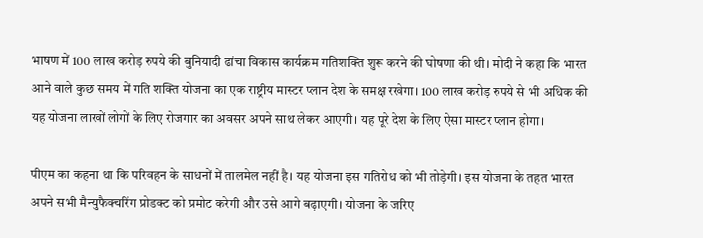भाषण में 100 लाख करोड़ रुपये की बुनियादी ढांचा विकास कार्यक्रम गतिशक्ति शुरू करने की घोषणा की थी। मोदी ने कहा कि भारत आने वाले कुछ समय में गति शक्ति योजना का एक राष्ट्रीय मास्टर प्लान देश के समक्ष रखेगा। 100 लाख करोड़ रुपये से भी अधिक की यह योजना लाखों लोगों के लिए रोजगार का अवसर अपने साथ लेकर आएगी। यह पूरे देश के लिए ऐसा मास्टर प्लान होगा।

पीएम का कहना था कि परिवहन के साधनों में तालमेल नहीं है। यह योजना इस गतिरोध को भी तोड़ेगी। इस योजना के तहत भारत अपने सभी मैन्युफैक्चरिंग प्रोडक्ट को प्रमोट करेगी और उसे आगे बढ़ाएगी। योजना के जरिए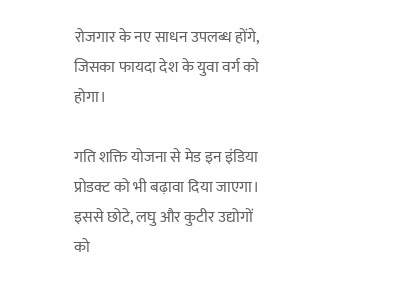रोजगार के नए साधन उपलब्ध होंगे, जिसका फायदा देश के युवा वर्ग को होगा।

गति शक्ति योजना से मेड इन इंडिया प्रोडक्ट को भी बढ़ावा दिया जाएगा। इससे छोटे, लघु और कुटीर उद्योगों को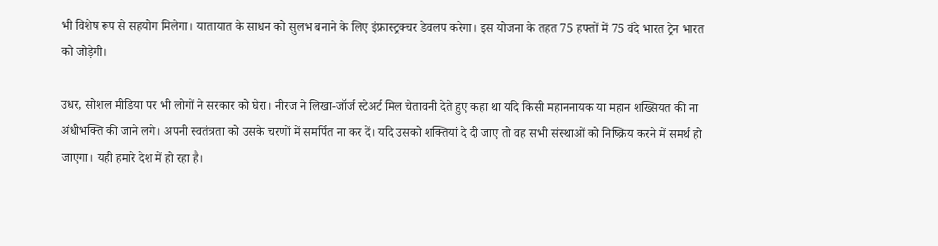भी विशेष रूप से सहयोग मिलेगा। यातायात के साधन को सुलभ बनाने के लिए इंफ्रास्ट्रक्चर डेवलप करेगा। इस योजना के तहत 75 हफ्तों में 75 वंदे भारत ट्रेन भारत को जोड़ेगी।

उधर, सोशल मीडिया पर भी लोगों ने सरकार को घेरा। नीरज ने लिखा-जॉर्ज स्टेअर्ट मिल चेतावनी देते हुए कहा था यदि किसी महाननायक या महान शख्सियत की ना अंधीभक्ति की जाने लगे। अपनी स्वतंत्रता को उसके चरणों में समर्पित ना कर दें। यदि उसको शक्तियां दे दी जाए तो वह सभी संस्थाओं को निष्क्रिय करने में समर्थ हो जाएगा। यही हमारे देश में हो रहा है।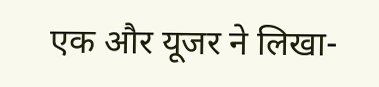एक और यूजर ने लिखा-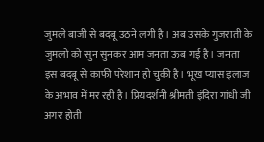जुमले बाजी से बदबू उठने लगी है। अब उसके गुजराती के जुमलो को सुन सुनकर आम जनता ऊब गई है। जनता इस बदबू से काफी परेशान हो चुकी है। भूख प्यास इलाज के अभाव में मर रही है। प्रियदर्शनी श्रीमती इंदिरा गांधी जी अगर होती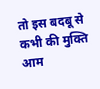तो इस बदबू से कभी की मुक्ति आम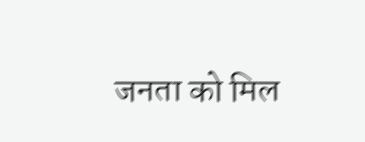जनता को मिल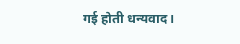गई होती धन्यवाद।